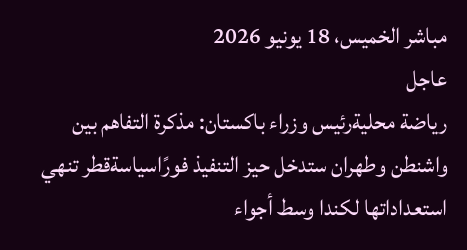مباشر الخميس، 18 يونيو 2026
عاجل
رياضة محليةرئيس وزراء باكستان: مذكرة التفاهم بين واشنطن وطهران ستدخل حيز التنفيذ فورًاسياسةقطر تنهي استعداداتها لكندا وسط أجواء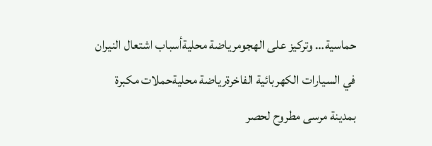حماسية… وتركيز على الهجومرياضة محليةأسباب اشتعال النيران في السيارات الكهربائية الفاخرةرياضة محليةحملات مكبرة بمدينة مرسى مطروح لحصر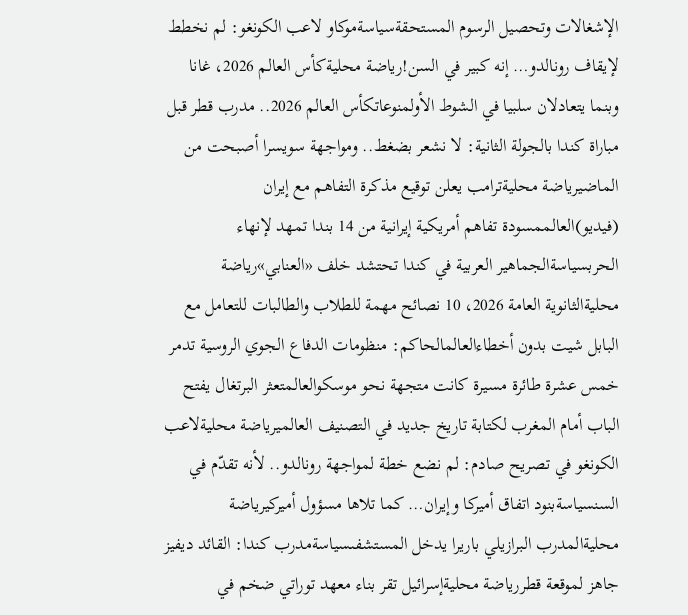الإشغالات وتحصيل الرسوم المستحقةسياسةموكاو لاعب الكونغو: لم نخطط لإيقاف رونالدو… إنه كبير في السن!رياضة محليةكأس العالم 2026، غانا وبنما يتعادلان سلبيا في الشوط الأولمنوعاتكأس العالم 2026.. مدرب قطر قبل مباراة كندا بالجولة الثانية: لا نشعر بضغط.. ومواجهة سويسرا أصبحت من الماضيرياضة محليةترامب يعلن توقيع مذكرة التفاهم مع إيران (فيديو)العالممسودة تفاهم أمريكية إيرانية من 14 بندا تمهد لإنهاء الحربسياسةالجماهير العربية في كندا تحتشد خلف «العنابي»رياضة محليةالثانوية العامة 2026، 10 نصائح مهمة للطلاب والطالبات للتعامل مع البابل شيت بدون أخطاءالعالمالحاكم: منظومات الدفاع الجوي الروسية تدمر خمس عشرة طائرة مسيرة كانت متجهة نحو موسكوالعالمتعثر البرتغال يفتح الباب أمام المغرب لكتابة تاريخ جديد في التصنيف العالميرياضة محليةلاعب الكونغو في تصريح صادم: لم نضع خطة لمواجهة رونالدو.. لأنه تقدّم في السنسياسةبنود اتفاق أميركا وإيران… كما تلاها مسؤول أميركيرياضة محليةالمدرب البرازيلي باريرا يدخل المستشفىسياسةمدرب كندا: القائد ديفيز جاهز لموقعة قطررياضة محليةإسرائيل تقر بناء معهد توراتي ضخم في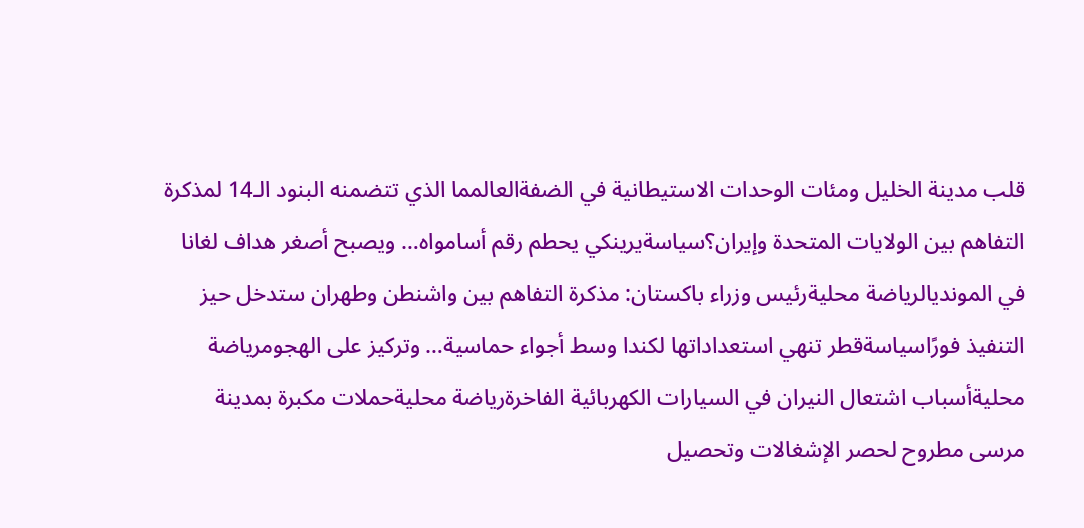قلب مدينة الخليل ومئات الوحدات الاستيطانية في الضفةالعالمما الذي تتضمنه البنود الـ14 لمذكرة التفاهم بين الولايات المتحدة وإيران؟سياسةيرينكي يحطم رقم أسامواه… ويصبح أصغر هداف لغانا في المونديالرياضة محليةرئيس وزراء باكستان: مذكرة التفاهم بين واشنطن وطهران ستدخل حيز التنفيذ فورًاسياسةقطر تنهي استعداداتها لكندا وسط أجواء حماسية… وتركيز على الهجومرياضة محليةأسباب اشتعال النيران في السيارات الكهربائية الفاخرةرياضة محليةحملات مكبرة بمدينة مرسى مطروح لحصر الإشغالات وتحصيل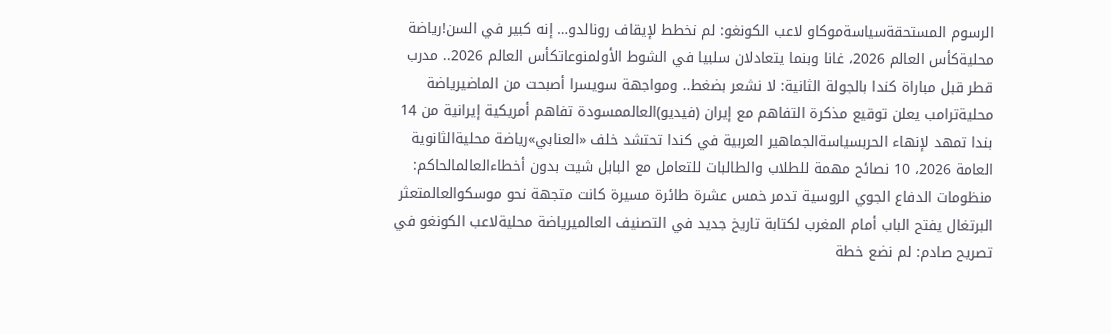الرسوم المستحقةسياسةموكاو لاعب الكونغو: لم نخطط لإيقاف رونالدو… إنه كبير في السن!رياضة محليةكأس العالم 2026، غانا وبنما يتعادلان سلبيا في الشوط الأولمنوعاتكأس العالم 2026.. مدرب قطر قبل مباراة كندا بالجولة الثانية: لا نشعر بضغط.. ومواجهة سويسرا أصبحت من الماضيرياضة محليةترامب يعلن توقيع مذكرة التفاهم مع إيران (فيديو)العالممسودة تفاهم أمريكية إيرانية من 14 بندا تمهد لإنهاء الحربسياسةالجماهير العربية في كندا تحتشد خلف «العنابي»رياضة محليةالثانوية العامة 2026، 10 نصائح مهمة للطلاب والطالبات للتعامل مع البابل شيت بدون أخطاءالعالمالحاكم: منظومات الدفاع الجوي الروسية تدمر خمس عشرة طائرة مسيرة كانت متجهة نحو موسكوالعالمتعثر البرتغال يفتح الباب أمام المغرب لكتابة تاريخ جديد في التصنيف العالميرياضة محليةلاعب الكونغو في تصريح صادم: لم نضع خطة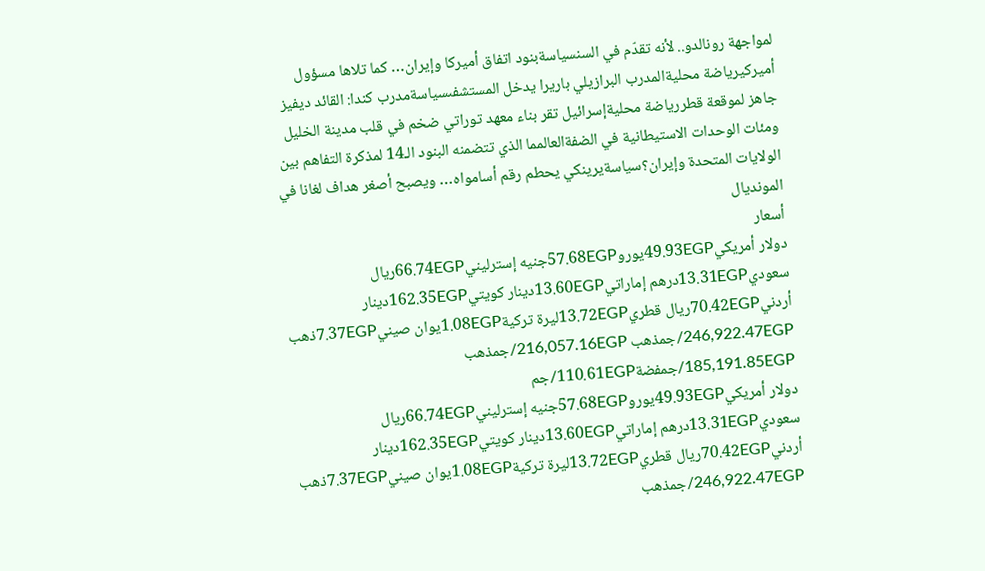لمواجهة رونالدو.. لأنه تقدّم في السنسياسةبنود اتفاق أميركا وإيران… كما تلاها مسؤول أميركيرياضة محليةالمدرب البرازيلي باريرا يدخل المستشفىسياسةمدرب كندا: القائد ديفيز جاهز لموقعة قطررياضة محليةإسرائيل تقر بناء معهد توراتي ضخم في قلب مدينة الخليل ومئات الوحدات الاستيطانية في الضفةالعالمما الذي تتضمنه البنود الـ14 لمذكرة التفاهم بين الولايات المتحدة وإيران؟سياسةيرينكي يحطم رقم أسامواه… ويصبح أصغر هداف لغانا في المونديال
أسعار
دولار أمريكي49.93EGPيورو57.68EGPجنيه إسترليني66.74EGPريال سعودي13.31EGPدرهم إماراتي13.60EGPدينار كويتي162.35EGPدينار أردني70.42EGPريال قطري13.72EGPليرة تركية1.08EGPيوان صيني7.37EGPذهب 246,922.47EGP/جمذهب 216,057.16EGP/جمذهب 185,191.85EGP/جمفضة110.61EGP/جم
دولار أمريكي49.93EGPيورو57.68EGPجنيه إسترليني66.74EGPريال سعودي13.31EGPدرهم إماراتي13.60EGPدينار كويتي162.35EGPدينار أردني70.42EGPريال قطري13.72EGPليرة تركية1.08EGPيوان صيني7.37EGPذهب 246,922.47EGP/جمذهب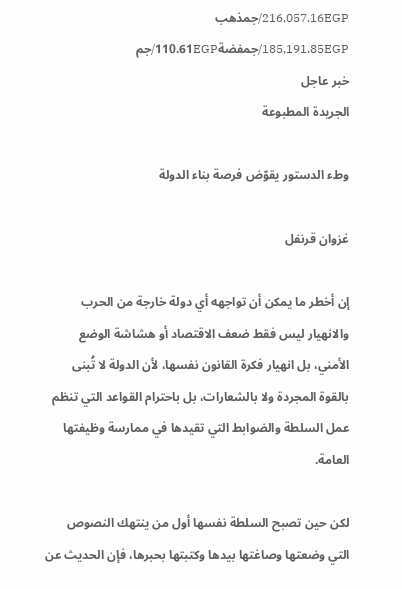216,057.16EGP/جمذهب 185,191.85EGP/جمفضة110.61EGP/جم
خبر عاجل
الجريدة المطبوعة

وطء الدستور يقوّض فرصة بناء الدولة

غزوان قرنفل

إن أخطر ما يمكن أن تواجهه أي دولة خارجة من الحرب والانهيار ليس فقط ضعف الاقتصاد أو هشاشة الوضع الأمني، بل انهيار فكرة القانون نفسها، لأن الدولة لا تُبنى بالقوة المجردة ولا بالشعارات، بل باحترام القواعد التي تنظم عمل السلطة والضوابط التي تقيدها في ممارسة وظيفتها العامة.

لكن حين تصبح السلطة نفسها أول من ينتهك النصوص التي وضعتها وصاغتها بيدها وكتبتها بحبرها، فإن الحديث عن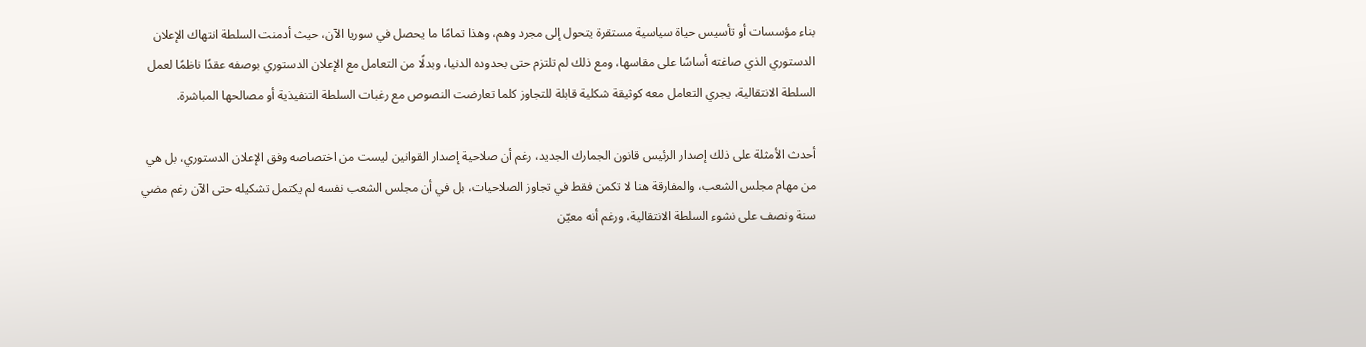بناء مؤسسات أو تأسيس حياة سياسية مستقرة يتحول إلى مجرد وهم، وهذا تمامًا ما يحصل في سوريا الآن، حيث أدمنت السلطة انتهاك الإعلان الدستوري الذي صاغته أساسًا على مقاسها، ومع ذلك لم تلتزم حتى بحدوده الدنيا، وبدلًا من التعامل مع الإعلان الدستوري بوصفه عقدًا ناظمًا لعمل السلطة الانتقالية، يجري التعامل معه كوثيقة شكلية قابلة للتجاوز كلما تعارضت النصوص مع رغبات السلطة التنفيذية أو مصالحها المباشرة.

أحدث الأمثلة على ذلك إصدار الرئيس قانون الجمارك الجديد، رغم أن صلاحية إصدار القوانين ليست من اختصاصه وفق الإعلان الدستوري، بل هي من مهام مجلس الشعب، والمفارقة هنا لا تكمن فقط في تجاوز الصلاحيات، بل في أن مجلس الشعب نفسه لم يكتمل تشكيله حتى الآن رغم مضي سنة ونصف على نشوء السلطة الانتقالية، ورغم أنه معيّن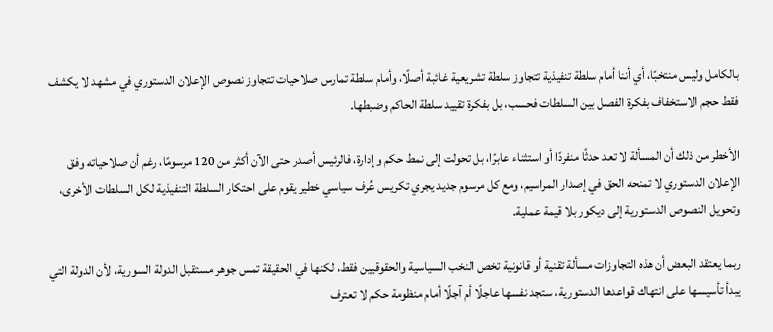بالكامل وليس منتخبًا، أي أننا أمام سلطة تنفيذية تتجاوز سلطة تشريعية غائبة أصلًا، وأمام سلطة تمارس صلاحيات تتجاوز نصوص الإعلان الدستوري في مشهد لا يكشف فقط حجم الاستخفاف بفكرة الفصل بين السلطات فحسب، بل بفكرة تقييد سلطة الحاكم وضبطها.

الأخطر من ذلك أن المسألة لا تعد حدثًا منفردًا أو استثناء عابرًا، بل تحولت إلى نمط حكم وإدارة، فالرئيس أصدر حتى الآن أكثر من 120 مرسومًا، رغم أن صلاحياته وفق الإعلان الدستوري لا تمنحه الحق في إصدار المراسيم، ومع كل مرسوم جديد يجري تكريس عُرف سياسي خطير يقوم على احتكار السلطة التنفيذية لكل السلطات الأخرى، وتحويل النصوص الدستورية إلى ديكور بلا قيمة عملية.

ربما يعتقد البعض أن هذه التجاوزات مسألة تقنية أو قانونية تخص النخب السياسية والحقوقيين فقط، لكنها في الحقيقة تمس جوهر مستقبل الدولة السورية، لأن الدولة التي يبدأ تأسيسها على انتهاك قواعدها الدستورية، ستجد نفسها عاجلًا أم آجلًا أمام منظومة حكم لا تعترف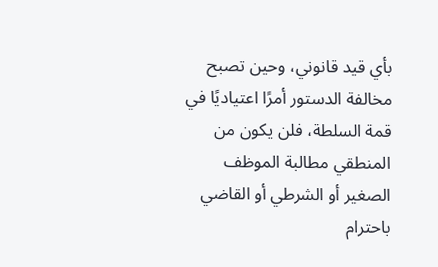بأي قيد قانوني، وحين تصبح مخالفة الدستور أمرًا اعتياديًا في قمة السلطة، فلن يكون من المنطقي مطالبة الموظف الصغير أو الشرطي أو القاضي باحترام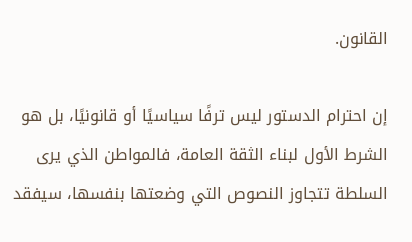القانون.

إن احترام الدستور ليس ترفًا سياسيًا أو قانونيًا، بل هو الشرط الأول لبناء الثقة العامة، فالمواطن الذي يرى السلطة تتجاوز النصوص التي وضعتها بنفسها، سيفقد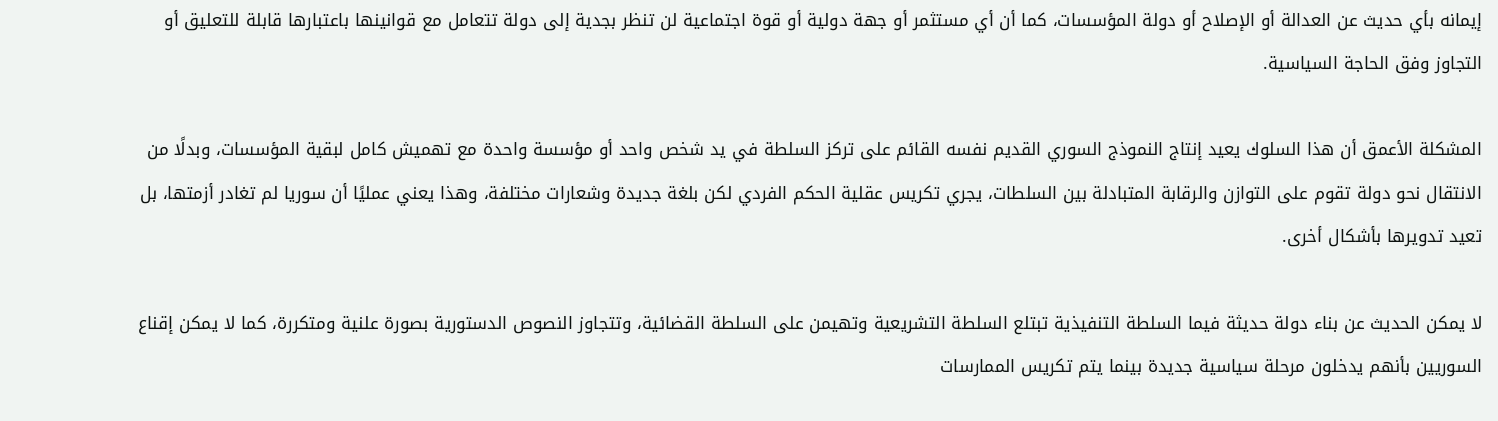إيمانه بأي حديث عن العدالة أو الإصلاح أو دولة المؤسسات، كما أن أي مستثمر أو جهة دولية أو قوة اجتماعية لن تنظر بجدية إلى دولة تتعامل مع قوانينها باعتبارها قابلة للتعليق أو التجاوز وفق الحاجة السياسية.

المشكلة الأعمق أن هذا السلوك يعيد إنتاج النموذج السوري القديم نفسه القائم على تركز السلطة في يد شخص واحد أو مؤسسة واحدة مع تهميش كامل لبقية المؤسسات، وبدلًا من الانتقال نحو دولة تقوم على التوازن والرقابة المتبادلة بين السلطات، يجري تكريس عقلية الحكم الفردي لكن بلغة جديدة وشعارات مختلفة، وهذا يعني عمليًا أن سوريا لم تغادر أزمتها، بل تعيد تدويرها بأشكال أخرى.

لا يمكن الحديث عن بناء دولة حديثة فيما السلطة التنفيذية تبتلع السلطة التشريعية وتهيمن على السلطة القضائية، وتتجاوز النصوص الدستورية بصورة علنية ومتكررة، كما لا يمكن إقناع السوريين بأنهم يدخلون مرحلة سياسية جديدة بينما يتم تكريس الممارسات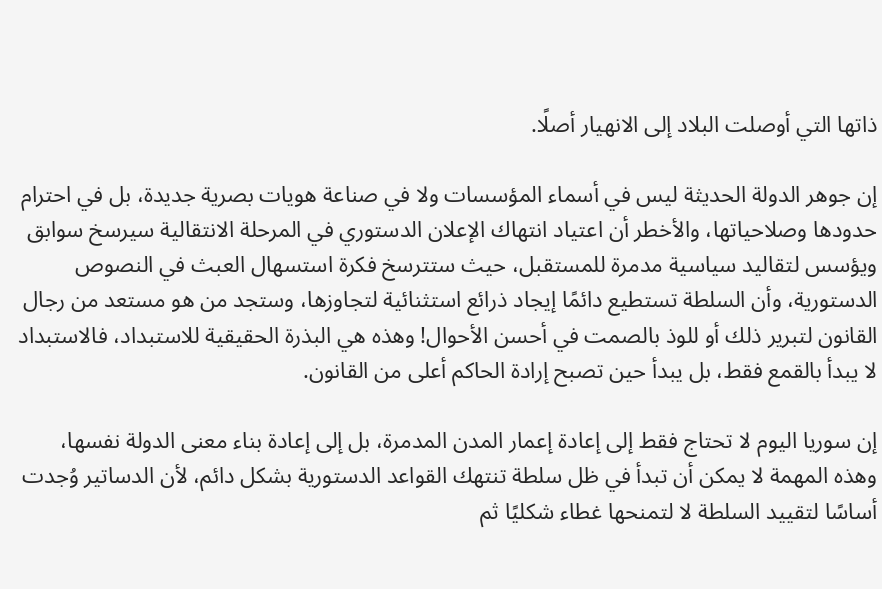ذاتها التي أوصلت البلاد إلى الانهيار أصلًا.

إن جوهر الدولة الحديثة ليس في أسماء المؤسسات ولا في صناعة هويات بصرية جديدة، بل في احترام حدودها وصلاحياتها، والأخطر أن اعتياد انتهاك الإعلان الدستوري في المرحلة الانتقالية سيرسخ سوابق ويؤسس لتقاليد سياسية مدمرة للمستقبل، حيث ستترسخ فكرة استسهال العبث في النصوص الدستورية، وأن السلطة تستطيع دائمًا إيجاد ذرائع استثنائية لتجاوزها، وستجد من هو مستعد من رجال القانون لتبرير ذلك أو للوذ بالصمت في أحسن الأحوال! وهذه هي البذرة الحقيقية للاستبداد، فالاستبداد لا يبدأ بالقمع فقط، بل يبدأ حين تصبح إرادة الحاكم أعلى من القانون.

إن سوريا اليوم لا تحتاج فقط إلى إعادة إعمار المدن المدمرة، بل إلى إعادة بناء معنى الدولة نفسها، وهذه المهمة لا يمكن أن تبدأ في ظل سلطة تنتهك القواعد الدستورية بشكل دائم، لأن الدساتير وُجدت أساسًا لتقييد السلطة لا لتمنحها غطاء شكليًا ثم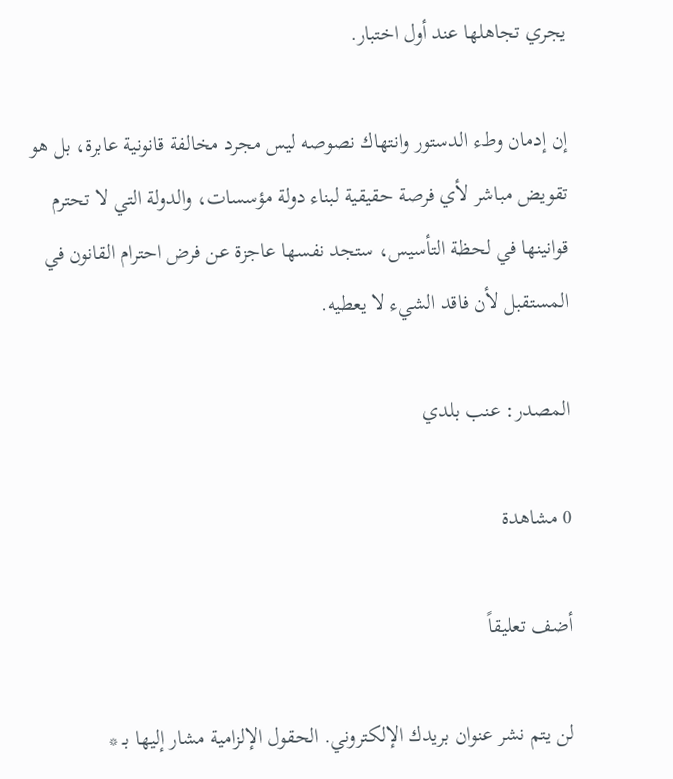يجري تجاهلها عند أول اختبار.

إن إدمان وطء الدستور وانتهاك نصوصه ليس مجرد مخالفة قانونية عابرة، بل هو تقويض مباشر لأي فرصة حقيقية لبناء دولة مؤسسات، والدولة التي لا تحترم قوانينها في لحظة التأسيس، ستجد نفسها عاجزة عن فرض احترام القانون في المستقبل لأن فاقد الشيء لا يعطيه.

المصدر: عنب بلدي

0 مشاهدة

أضف تعليقاً

لن يتم نشر عنوان بريدك الإلكتروني. الحقول الإلزامية مشار إليها بـ *